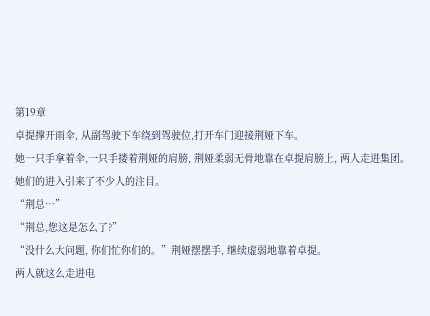第19章
卓提撑开雨伞, 从副驾驶下车绕到驾驶位,打开车门迎接荆娅下车。
她一只手拿着伞,一只手搂着荆娅的肩膀, 荆娅柔弱无骨地靠在卓提肩膀上, 两人走进集团。
她们的进入引来了不少人的注目。
“荆总…”
“荆总,您这是怎么了?”
“没什么大问题, 你们忙你们的。”荆娅摆摆手, 继续虚弱地靠着卓提。
两人就这么走进电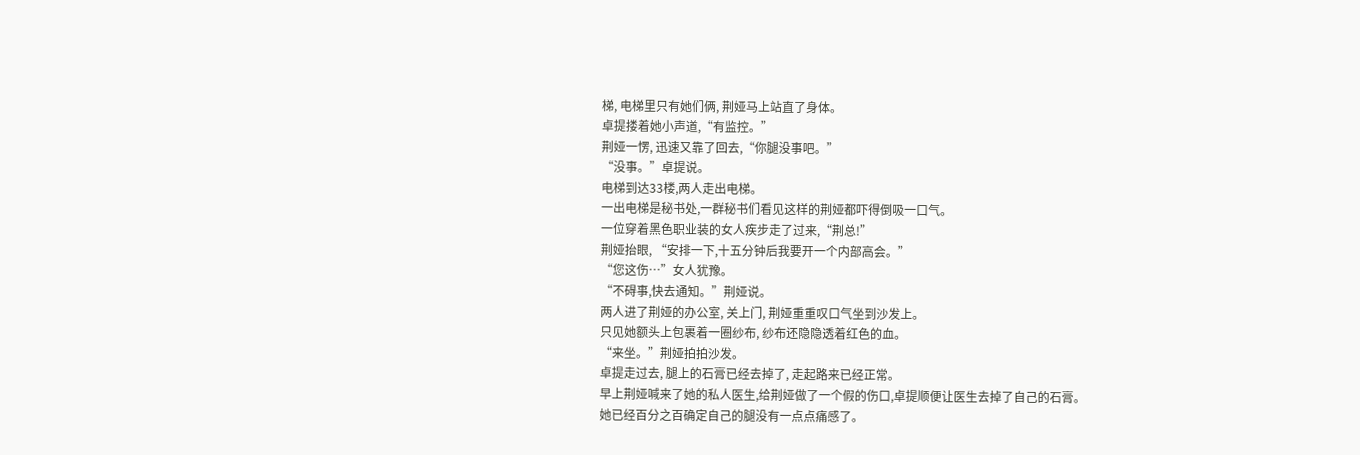梯, 电梯里只有她们俩, 荆娅马上站直了身体。
卓提搂着她小声道,“有监控。”
荆娅一愣, 迅速又靠了回去,“你腿没事吧。”
“没事。”卓提说。
电梯到达33楼,两人走出电梯。
一出电梯是秘书处,一群秘书们看见这样的荆娅都吓得倒吸一口气。
一位穿着黑色职业装的女人疾步走了过来,“荆总!”
荆娅抬眼, “安排一下,十五分钟后我要开一个内部高会。”
“您这伤…”女人犹豫。
“不碍事,快去通知。”荆娅说。
两人进了荆娅的办公室, 关上门, 荆娅重重叹口气坐到沙发上。
只见她额头上包裹着一圈纱布, 纱布还隐隐透着红色的血。
“来坐。”荆娅拍拍沙发。
卓提走过去, 腿上的石膏已经去掉了, 走起路来已经正常。
早上荆娅喊来了她的私人医生,给荆娅做了一个假的伤口,卓提顺便让医生去掉了自己的石膏。
她已经百分之百确定自己的腿没有一点点痛感了。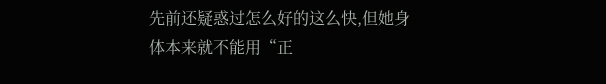先前还疑惑过怎么好的这么快,但她身体本来就不能用“正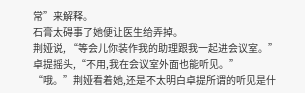常”来解释。
石膏太碍事了她便让医生给弄掉。
荆娅说, “等会儿你装作我的助理跟我一起进会议室。”
卓提摇头,“不用,我在会议室外面也能听见。”
“哦。”荆娅看着她,还是不太明白卓提所谓的听见是什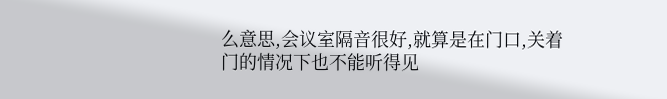么意思,会议室隔音很好,就算是在门口,关着门的情况下也不能听得见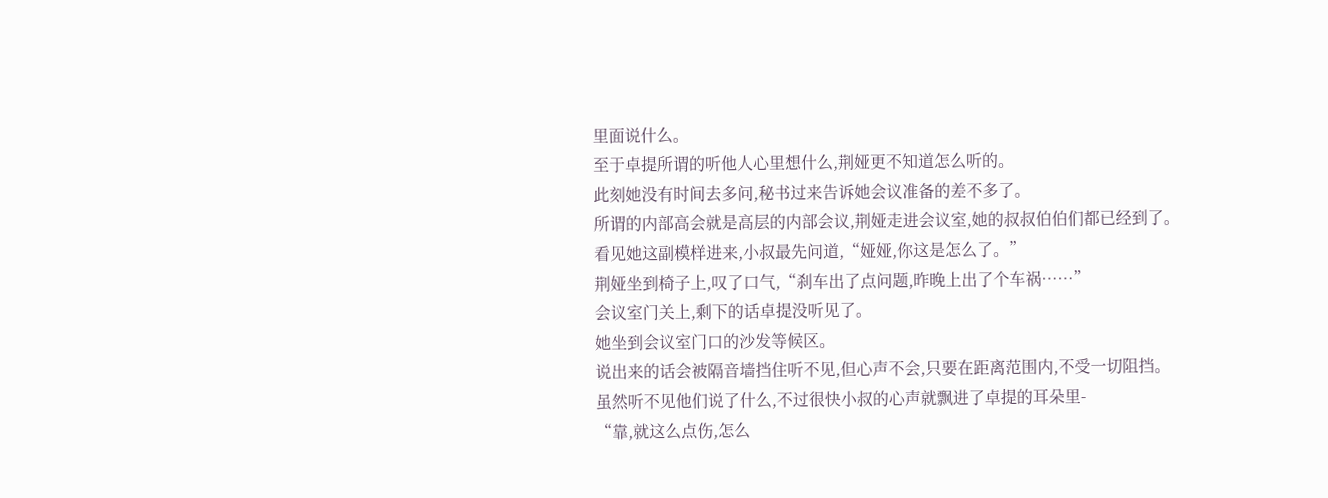里面说什么。
至于卓提所谓的听他人心里想什么,荆娅更不知道怎么听的。
此刻她没有时间去多问,秘书过来告诉她会议准备的差不多了。
所谓的内部高会就是高层的内部会议,荆娅走进会议室,她的叔叔伯伯们都已经到了。
看见她这副模样进来,小叔最先问道,“娅娅,你这是怎么了。”
荆娅坐到椅子上,叹了口气,“刹车出了点问题,昨晚上出了个车祸……”
会议室门关上,剩下的话卓提没听见了。
她坐到会议室门口的沙发等候区。
说出来的话会被隔音墙挡住听不见,但心声不会,只要在距离范围内,不受一切阻挡。
虽然听不见他们说了什么,不过很快小叔的心声就飘进了卓提的耳朵里-
“靠,就这么点伤,怎么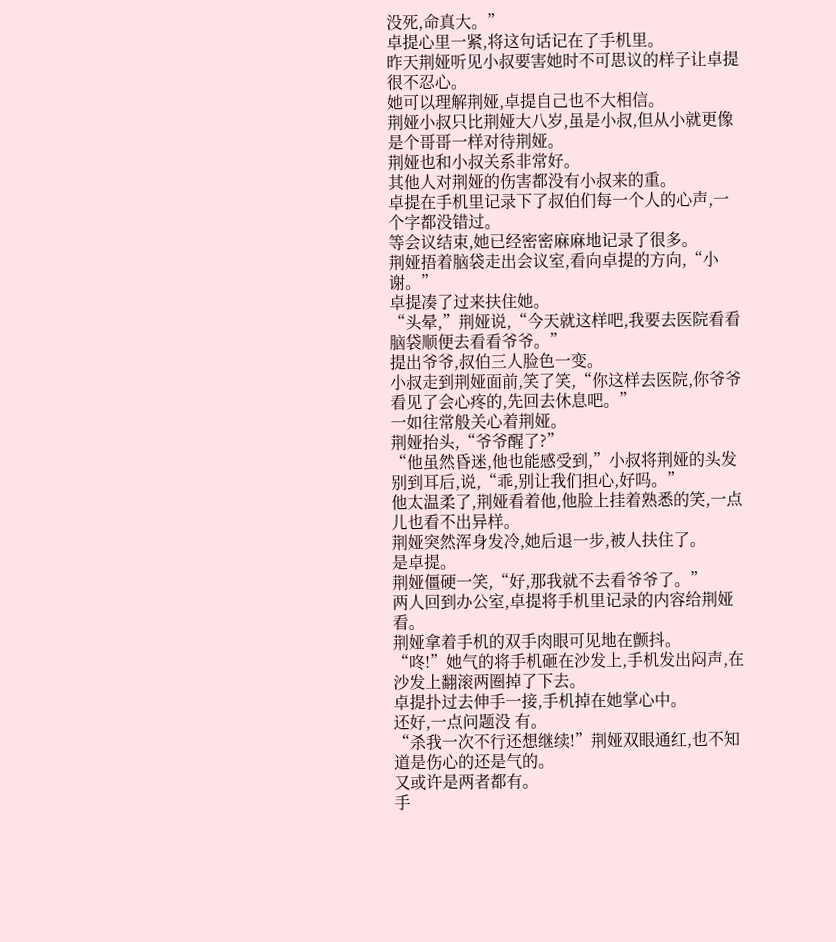没死,命真大。”
卓提心里一紧,将这句话记在了手机里。
昨天荆娅听见小叔要害她时不可思议的样子让卓提很不忍心。
她可以理解荆娅,卓提自己也不大相信。
荆娅小叔只比荆娅大八岁,虽是小叔,但从小就更像是个哥哥一样对待荆娅。
荆娅也和小叔关系非常好。
其他人对荆娅的伤害都没有小叔来的重。
卓提在手机里记录下了叔伯们每一个人的心声,一个字都没错过。
等会议结束,她已经密密麻麻地记录了很多。
荆娅捂着脑袋走出会议室,看向卓提的方向,“小谢。”
卓提凑了过来扶住她。
“头晕,”荆娅说,“今天就这样吧,我要去医院看看脑袋顺便去看看爷爷。”
提出爷爷,叔伯三人脸色一变。
小叔走到荆娅面前,笑了笑,“你这样去医院,你爷爷看见了会心疼的,先回去休息吧。”
一如往常般关心着荆娅。
荆娅抬头,“爷爷醒了?”
“他虽然昏迷,他也能感受到,”小叔将荆娅的头发别到耳后,说,“乖,别让我们担心,好吗。”
他太温柔了,荆娅看着他,他脸上挂着熟悉的笑,一点儿也看不出异样。
荆娅突然浑身发冷,她后退一步,被人扶住了。
是卓提。
荆娅僵硬一笑,“好,那我就不去看爷爷了。”
两人回到办公室,卓提将手机里记录的内容给荆娅看。
荆娅拿着手机的双手肉眼可见地在颤抖。
“咚!”她气的将手机砸在沙发上,手机发出闷声,在沙发上翻滚两圈掉了下去。
卓提扑过去伸手一接,手机掉在她掌心中。
还好,一点问题没 有。
“杀我一次不行还想继续!”荆娅双眼通红,也不知道是伤心的还是气的。
又或许是两者都有。
手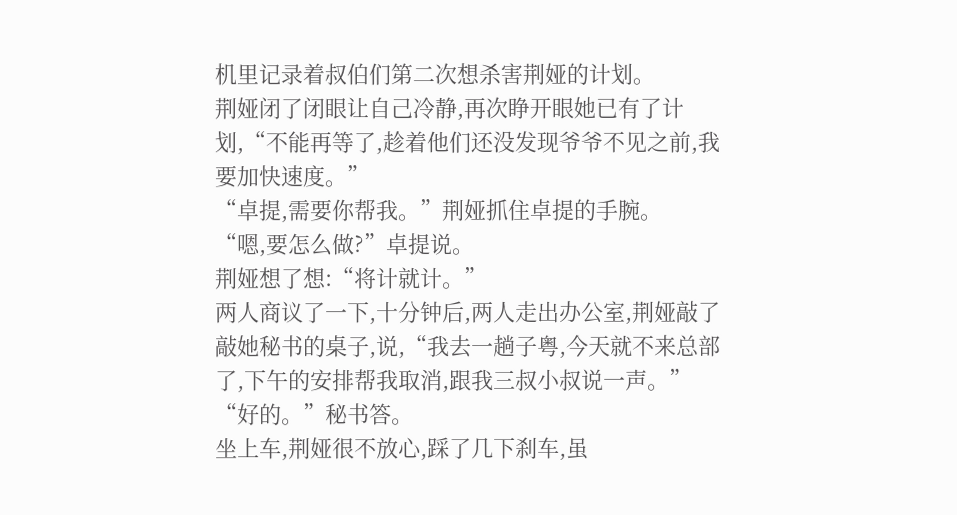机里记录着叔伯们第二次想杀害荆娅的计划。
荆娅闭了闭眼让自己冷静,再次睁开眼她已有了计划,“不能再等了,趁着他们还没发现爷爷不见之前,我要加快速度。”
“卓提,需要你帮我。”荆娅抓住卓提的手腕。
“嗯,要怎么做?”卓提说。
荆娅想了想:“将计就计。”
两人商议了一下,十分钟后,两人走出办公室,荆娅敲了敲她秘书的桌子,说,“我去一趟子粤,今天就不来总部了,下午的安排帮我取消,跟我三叔小叔说一声。”
“好的。”秘书答。
坐上车,荆娅很不放心,踩了几下刹车,虽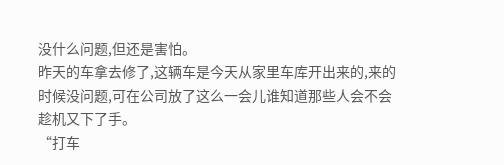没什么问题,但还是害怕。
昨天的车拿去修了,这辆车是今天从家里车库开出来的,来的时候没问题,可在公司放了这么一会儿谁知道那些人会不会趁机又下了手。
“打车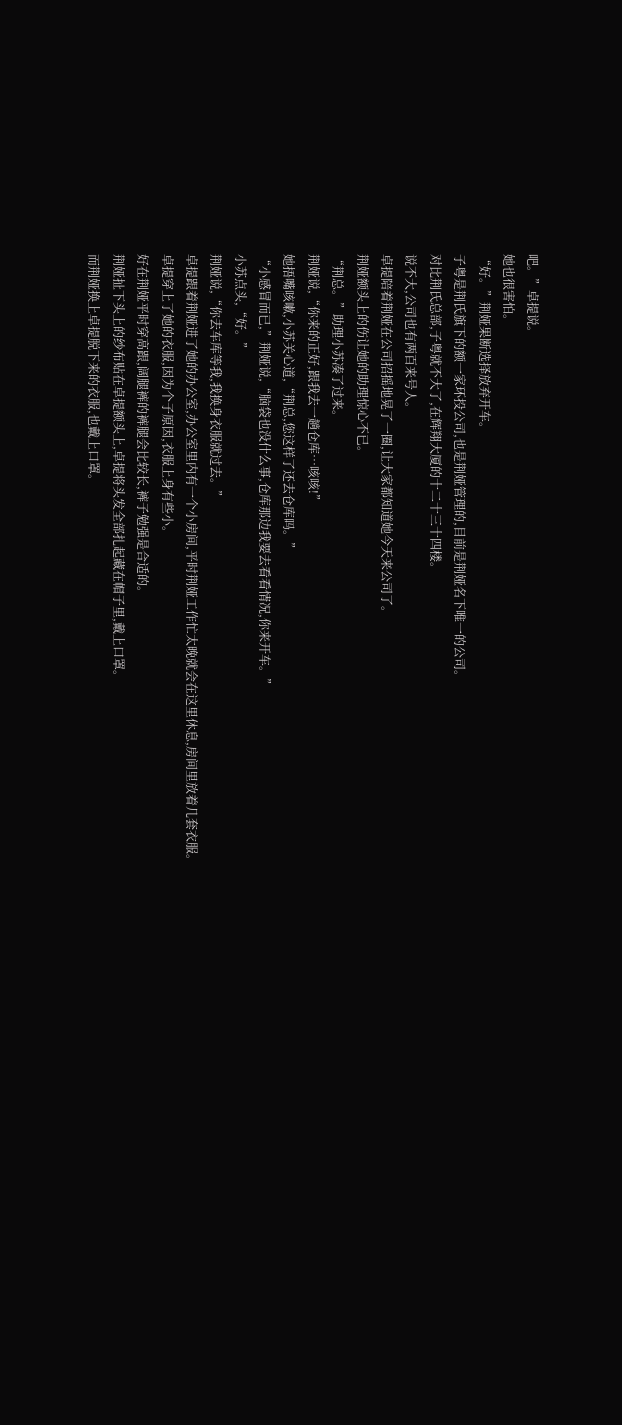吧。”卓提说。
她也很害怕。
“好。”荆娅果断选择放弃开车。
子粤是荆氏旗下的额一家环投公司,也是荆娅管理的,目前是荆娅名下唯一的公司。
对比荆氏总部,子粤就不大了,在辉翔大厦的十二十三十四楼。
说不大,公司也有两百来号人。
卓提陪着荆娅在公司招摇地晃了一圈,让大家都知道她今天来公司了。
荆娅额头上的伤让她的助理惊心不已。
“荆总。”助理小苏凑了过来。
荆娅说,“你来的正好,跟我去一趟仓库…咳咳!”
她捂嘴咳嗽,小苏关心道,“荆总,您这样了还去仓库吗。”
“小感冒而已,”荆娅说,“脑袋也没什么事,仓库那边我要去看看情况,你来开车。”
小苏点头,“好。”
荆娅说,“你去车库等我,我换身衣服就过去。”
卓提跟着荆娅进了她的办公室,办公室里内有一个小房间,平时荆娅工作忙太晚就会在这里休息,房间里放着几套衣服。
卓提穿上了她的衣服,因为个子原因,衣服上身有些小。
好在荆娅平时穿高跟,阔腿裤的裤腿会比较长,裤子勉强是合适的。
荆娅扯下头上的纱布贴在卓提额头上,卓提将头发全部扎起藏在帽子里,戴上口罩。
而荆娅换上卓提脱下来的衣服,也戴上口罩。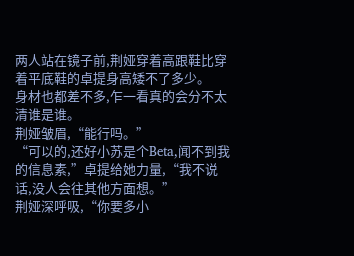两人站在镜子前,荆娅穿着高跟鞋比穿着平底鞋的卓提身高矮不了多少。
身材也都差不多,乍一看真的会分不太清谁是谁。
荆娅皱眉,“能行吗。”
“可以的,还好小苏是个Beta,闻不到我的信息素,”卓提给她力量,“我不说话,没人会往其他方面想。”
荆娅深呼吸,“你要多小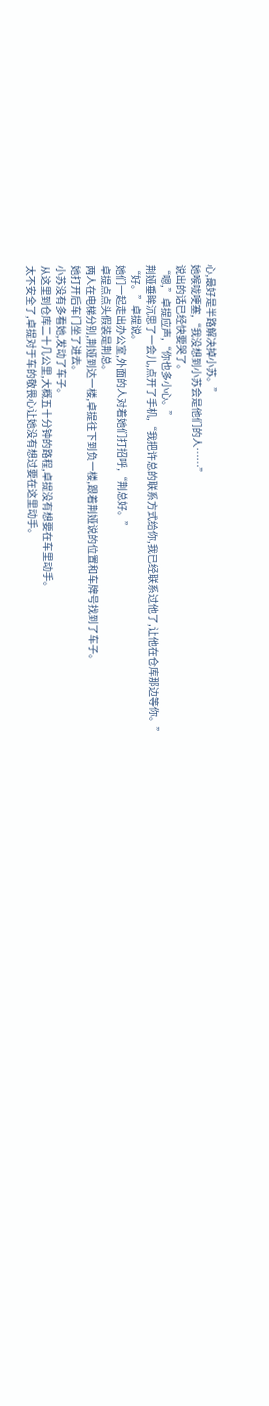心,最好是半路解决掉小苏。”
她喉咙哽塞,“我没想到小苏会是他们的人……”
说出的话已经快要哭了。
“嗯,”卓提应声,“你也多小心。”
荆娅垂眸沉思了一会儿,点开了手机,“我把许总的联系方式给你,我已经联系过他了,让他在仓库那边等你。”
“好。”卓提说。
她们一起走出办公室,外面的人对着她们打招呼,“荆总好。”
卓提点点头假装是荆总。
两人在电梯分别,荆娅到达一楼,卓提往下到负一楼,跟着荆娅说的位置和车牌号找到了车子。
她打开后车门坐了进去。
小苏没有多看她,发动了车子。
从这里到仓库二十几公里,大概五十分钟的路程,卓提没有想要在车里动手。
太不安全了,卓提对于车的敬畏心让她没有想过要在这里动手。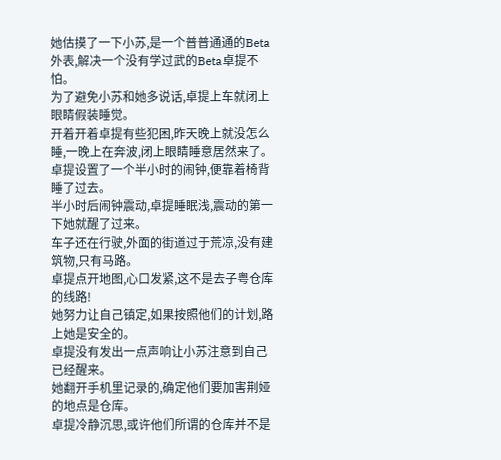她估摸了一下小苏,是一个普普通通的Beta外表,解决一个没有学过武的Beta卓提不怕。
为了避免小苏和她多说话,卓提上车就闭上眼睛假装睡觉。
开着开着卓提有些犯困,昨天晚上就没怎么睡,一晚上在奔波,闭上眼睛睡意居然来了。
卓提设置了一个半小时的闹钟,便靠着椅背睡了过去。
半小时后闹钟震动,卓提睡眠浅,震动的第一下她就醒了过来。
车子还在行驶,外面的街道过于荒凉,没有建筑物,只有马路。
卓提点开地图,心口发紧,这不是去子粤仓库的线路!
她努力让自己镇定,如果按照他们的计划,路上她是安全的。
卓提没有发出一点声响让小苏注意到自己已经醒来。
她翻开手机里记录的,确定他们要加害荆娅的地点是仓库。
卓提冷静沉思,或许他们所谓的仓库并不是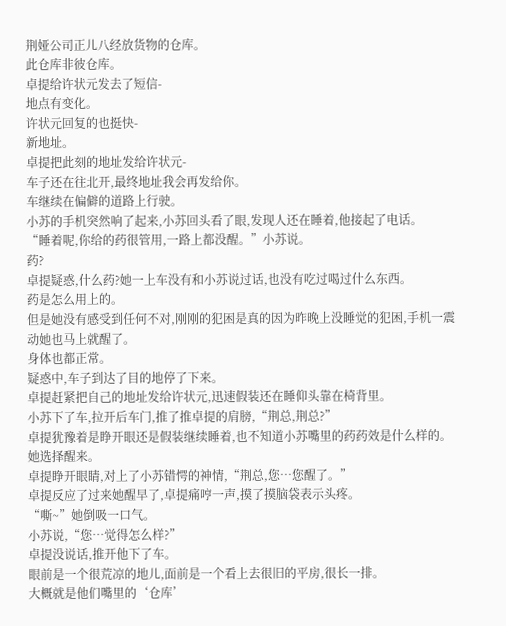荆娅公司正儿八经放货物的仓库。
此仓库非彼仓库。
卓提给许状元发去了短信-
地点有变化。
许状元回复的也挺快-
新地址。
卓提把此刻的地址发给许状元-
车子还在往北开,最终地址我会再发给你。
车继续在偏僻的道路上行驶。
小苏的手机突然响了起来,小苏回头看了眼,发现人还在睡着,他接起了电话。
“睡着呢,你给的药很管用,一路上都没醒。”小苏说。
药?
卓提疑惑,什么药?她一上车没有和小苏说过话,也没有吃过喝过什么东西。
药是怎么用上的。
但是她没有感受到任何不对,刚刚的犯困是真的因为昨晚上没睡觉的犯困,手机一震动她也马上就醒了。
身体也都正常。
疑惑中,车子到达了目的地停了下来。
卓提赶紧把自己的地址发给许状元,迅速假装还在睡仰头靠在椅背里。
小苏下了车,拉开后车门,推了推卓提的肩膀,“荆总,荆总?”
卓提犹豫着是睁开眼还是假装继续睡着,也不知道小苏嘴里的药药效是什么样的。
她选择醒来。
卓提睁开眼睛,对上了小苏错愕的神情,“荆总,您…您醒了。”
卓提反应了过来她醒早了,卓提痛哼一声,摸了摸脑袋表示头疼。
“嘶~”她倒吸一口气。
小苏说,“您…觉得怎么样?”
卓提没说话,推开他下了车。
眼前是一个很荒凉的地儿,面前是一个看上去很旧的平房,很长一排。
大概就是他们嘴里的‘仓库’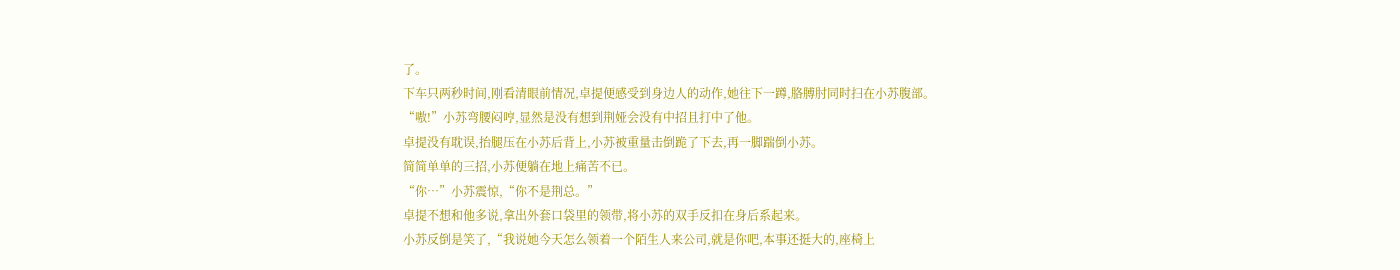了。
下车只两秒时间,刚看清眼前情况,卓提便感受到身边人的动作,她往下一蹲,胳膊肘同时扫在小苏腹部。
“嗷!”小苏弯腰闷哼,显然是没有想到荆娅会没有中招且打中了他。
卓提没有耽误,抬腿压在小苏后背上,小苏被重量击倒跪了下去,再一脚踹倒小苏。
简简单单的三招,小苏便躺在地上痛苦不已。
“你…”小苏震惊,“你不是荆总。”
卓提不想和他多说,拿出外套口袋里的领带,将小苏的双手反扣在身后系起来。
小苏反倒是笑了,“我说她今天怎么领着一个陌生人来公司,就是你吧,本事还挺大的,座椅上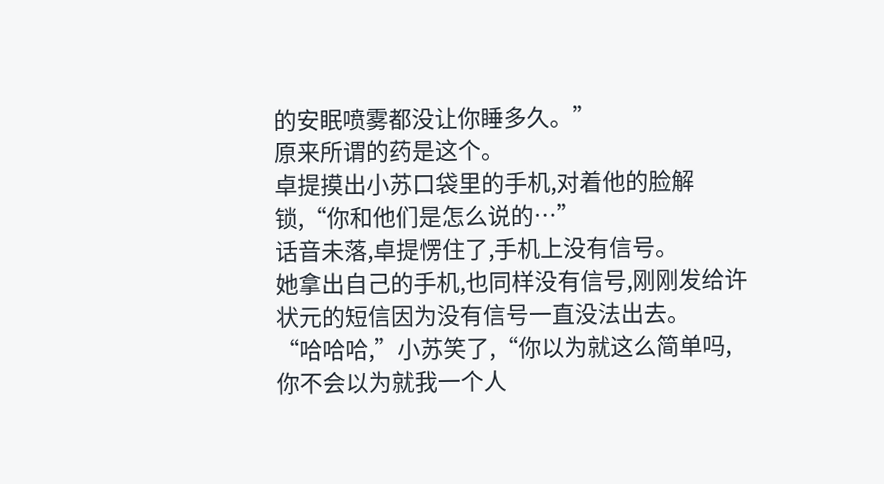的安眠喷雾都没让你睡多久。”
原来所谓的药是这个。
卓提摸出小苏口袋里的手机,对着他的脸解锁,“你和他们是怎么说的…”
话音未落,卓提愣住了,手机上没有信号。
她拿出自己的手机,也同样没有信号,刚刚发给许状元的短信因为没有信号一直没法出去。
“哈哈哈,”小苏笑了,“你以为就这么简单吗,你不会以为就我一个人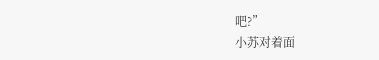吧?”
小苏对着面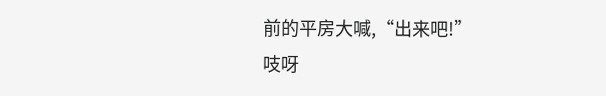前的平房大喊,“出来吧!”
吱呀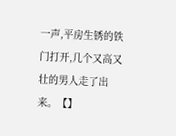一声,平房生锈的铁门打开,几个又高又壮的男人走了出来。【】